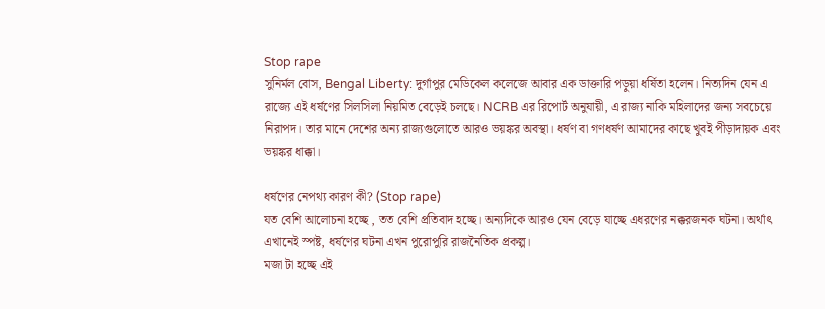Stop rape
সুনির্মল বোস, Bengal Liberty: দুর্গাপুর মেডিকেল কলেজে আবার এক ডাক্তারি পড়ুয়া ধর্ষিতা হলেন। নিত্যদিন যেন এ রাজ্যে এই ধর্ষণের সিলসিলা নিয়মিত বেড়েই চলছে। NCRB এর রিপোর্ট অনুযায়ী, এ রাজ্য নাকি মহিলাদের জন্য সবচেয়ে নিরাপদ। তার মানে দেশের অন্য রাজ্যগুলোতে আরও ভয়ঙ্কর অবস্থা। ধর্ষণ বা গণধর্ষণ আমাদের কাছে খুবই পীড়াদায়ক এবং ভয়ঙ্কর ধাক্কা।

ধর্ষণের নেপথ্য কারণ কী? (Stop rape)
যত বেশি আলোচনা হচ্ছে , তত বেশি প্রতিবাদ হচ্ছে। অন্যদিকে আরও যেন বেড়ে যাচ্ছে এধরণের নক্করজনক ঘটনা। অর্থাৎ এখানেই স্পষ্ট, ধর্ষণের ঘটনা এখন পুরোপুরি রাজনৈতিক প্রকল্প।
মজা টা হচ্ছে এই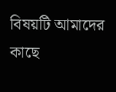বিষয়টি আমাদের কাছে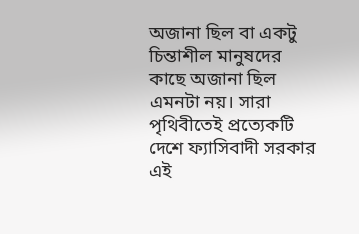অজানা ছিল বা একটু চিন্তাশীল মানুষদের কাছে অজানা ছিল এমনটা নয়। সারা পৃথিবীতেই প্রত্যেকটি দেশে ফ্যাসিবাদী সরকার এই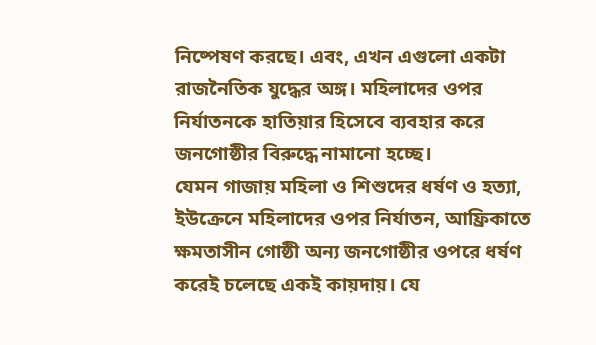নিষ্পেষণ করছে। এবং, এখন এগুলো একটা রাজনৈতিক যুদ্ধের অঙ্গ। মহিলাদের ওপর নির্যাতনকে হাতিয়ার হিসেবে ব্যবহার করে জনগোষ্ঠীর বিরুদ্ধে নামানো হচ্ছে।
যেমন গাজায় মহিলা ও শিশুদের ধর্ষণ ও হত্যা, ইউক্রেনে মহিলাদের ওপর নির্যাতন, আফ্রিকাতে ক্ষমতাসীন গোষ্ঠী অন্য জনগোষ্ঠীর ওপরে ধর্ষণ করেই চলেছে একই কায়দায়। যে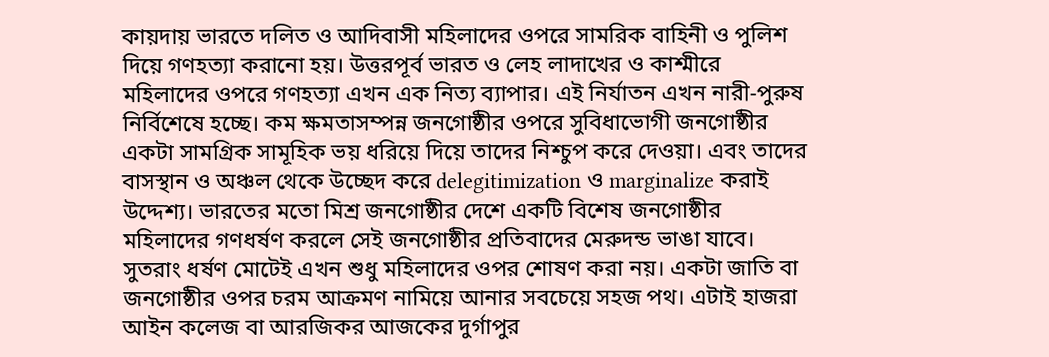কায়দায় ভারতে দলিত ও আদিবাসী মহিলাদের ওপরে সামরিক বাহিনী ও পুলিশ দিয়ে গণহত্যা করানো হয়। উত্তরপূর্ব ভারত ও লেহ লাদাখের ও কাশ্মীরে মহিলাদের ওপরে গণহত্যা এখন এক নিত্য ব্যাপার। এই নির্যাতন এখন নারী-পুরুষ নির্বিশেষে হচ্ছে। কম ক্ষমতাসম্পন্ন জনগোষ্ঠীর ওপরে সুবিধাভোগী জনগোষ্ঠীর একটা সামগ্রিক সামূহিক ভয় ধরিয়ে দিয়ে তাদের নিশ্চুপ করে দেওয়া। এবং তাদের বাসস্থান ও অঞ্চল থেকে উচ্ছেদ করে delegitimization ও marginalize করাই উদ্দেশ্য। ভারতের মতো মিশ্র জনগোষ্ঠীর দেশে একটি বিশেষ জনগোষ্ঠীর মহিলাদের গণধর্ষণ করলে সেই জনগোষ্ঠীর প্রতিবাদের মেরুদন্ড ভাঙা যাবে।
সুতরাং ধর্ষণ মোটেই এখন শুধু মহিলাদের ওপর শোষণ করা নয়। একটা জাতি বা জনগোষ্ঠীর ওপর চরম আক্রমণ নামিয়ে আনার সবচেয়ে সহজ পথ। এটাই হাজরা আইন কলেজ বা আরজিকর আজকের দুর্গাপুর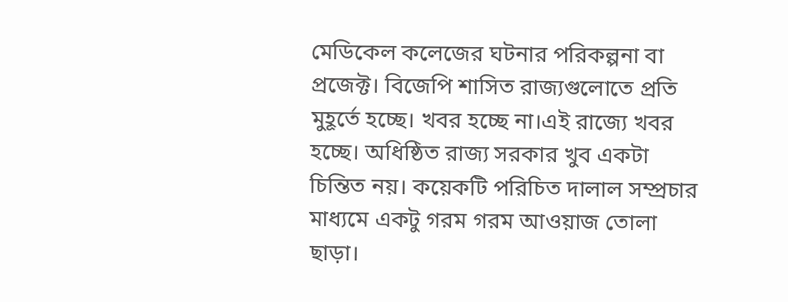মেডিকেল কলেজের ঘটনার পরিকল্পনা বা প্রজেক্ট। বিজেপি শাসিত রাজ্যগুলোতে প্রতি মুহূর্তে হচ্ছে। খবর হচ্ছে না।এই রাজ্যে খবর হচ্ছে। অধিষ্ঠিত রাজ্য সরকার খুব একটা চিন্তিত নয়। কয়েকটি পরিচিত দালাল সম্প্রচার মাধ্যমে একটু গরম গরম আওয়াজ তোলা ছাড়া।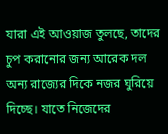যারা এই আওয়াজ তুলছে, তাদের চুপ করানোর জন্য আরেক দল অন্য রাজ্যের দিকে নজর ঘুরিয়ে দিচ্ছে। যাতে নিজেদের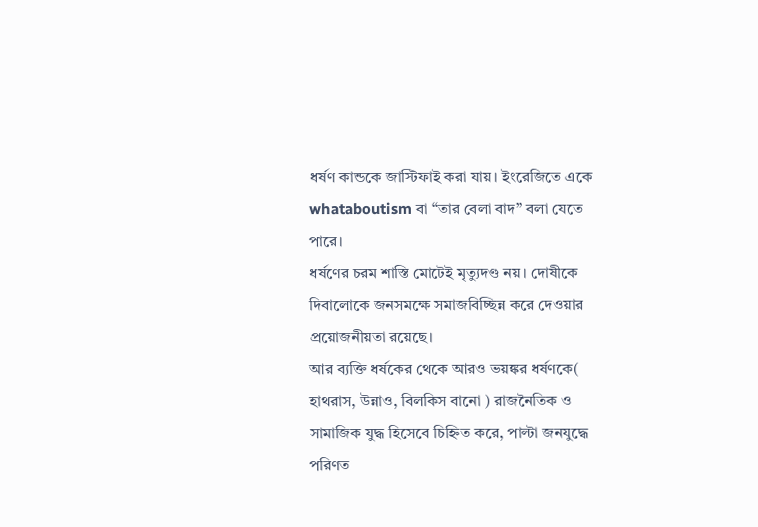ধর্ষণ কান্ডকে জাস্টিফাই করা যায়। ইংরেজিতে একে whataboutism বা “তার বেলা বাদ” বলা যেতে পারে।
ধর্ষণের চরম শাস্তি মোটেই মৃত্যুদণ্ড নয়। দোষীকে দিবালোকে জনসমক্ষে সমাজবিচ্ছিন্ন করে দেওয়ার প্রয়োজনীয়তা রয়েছে।
আর ব্যক্তি ধর্ষকের থেকে আরও ভয়ঙ্কর ধর্ষণকে( হাথরাস, উন্নাও, বিলকিস বানো ) রাজনৈতিক ও সামাজিক যুদ্ধ হিসেবে চিহ্নিত করে, পাল্টা জনযুদ্ধে পরিণত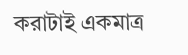করাটাই একমাত্র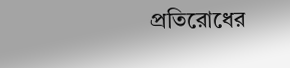প্রতিরোধের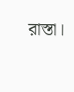রাস্তা।